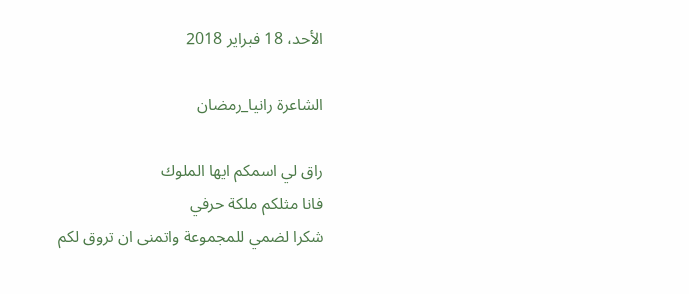الأحد، 18 فبراير 2018

الشاعرة رانيا_رمضان

راق لي اسمكم ايها الملوك
فانا مثلكم ملكة حرفي
شكرا لضمي للمجموعة واتمنى ان تروق لكم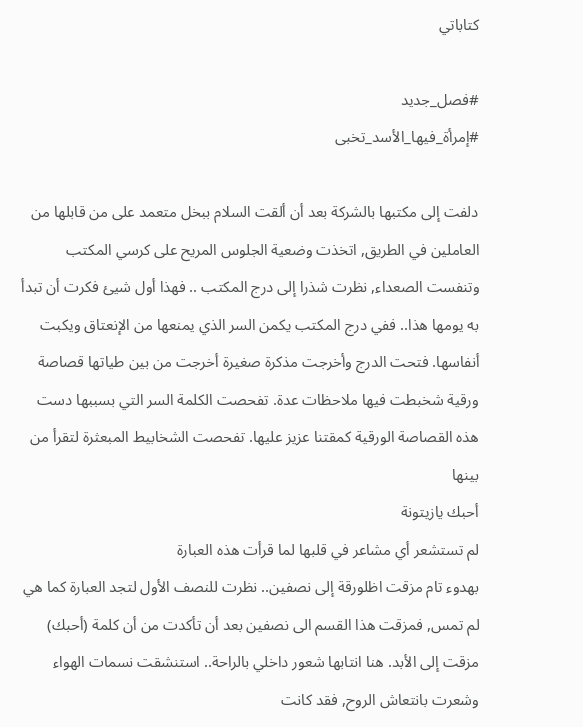كتاباتي

#فصل_جديد
#إمرأة_فيها_الأسد_تخبى

دلفت إلى مكتبها بالشركة بعد أن ألقت السلام ببخل متعمد على من قابلها من العاملين في الطريق, اتخذت وضعية الجلوس المريح على كرسي المكتب وتنفست الصعداء, نظرت شذرا إلى درج المكتب .. فهذا أول شيئ فكرت أن تبدأ به يومها هذا.. ففي درج المكتب يكمن السر الذي يمنعها من الإنعتاق ويكبت أنفاسها. فتحت الدرج وأخرجت مذكرة صغيرة أخرجت من بين طياتها قصاصة ورقية شخبطت فيها ملاحظات عدة. تفحصت الكلمة السر التي بسببها دست هذه القصاصة الورقية كمقتنا عزيز عليها. تفحصت الشخابيط المبعثرة لتقرأ من بينها
أحبك يازيتونة
لم تستشعر أي مشاعر في قلبها لما قرأت هذه العبارة
بهدوء تام مزقت اظلورقة إلى نصفين.. نظرت للنصف الأول لتجد العبارة كما هي لم تمس, فمزقت هذا القسم الى نصفين بعد أن تأكدت من أن كلمة (أحبك) مزقت إلى الأبد. هنا انتابها شعور داخلي بالراحة.. استنشقت نسمات الهواء وشعرت بانتعاش الروح, فقد كانت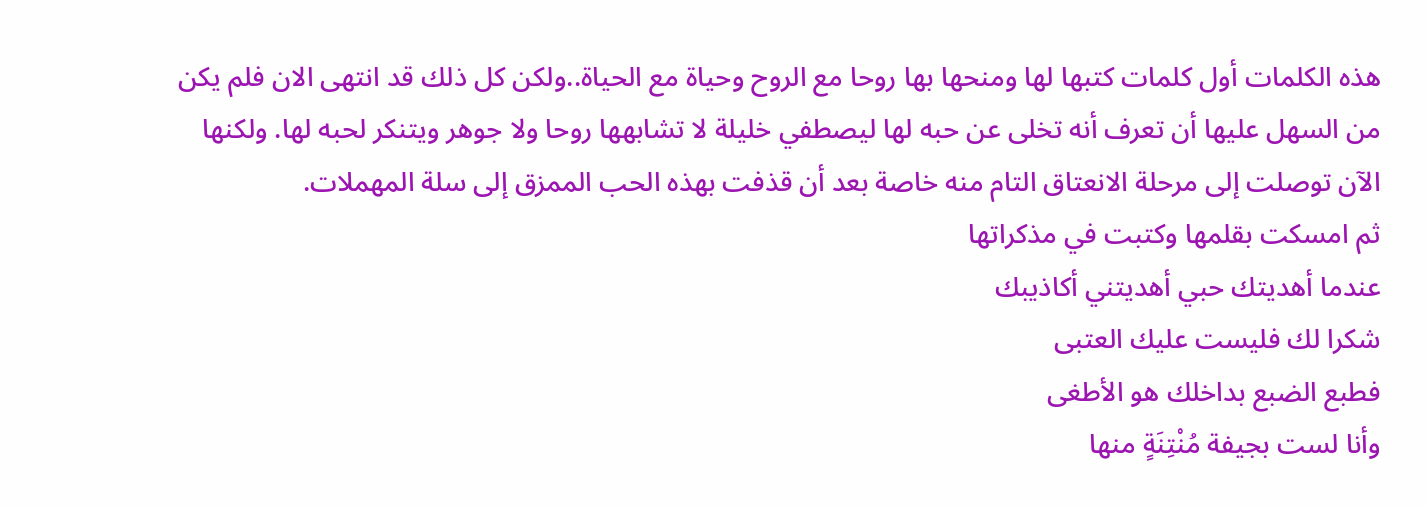هذه الكلمات أول كلمات كتبها لها ومنحها بها روحا مع الروح وحياة مع الحياة..ولكن كل ذلك قد انتهى الان فلم يكن من السهل عليها أن تعرف أنه تخلى عن حبه لها ليصطفي خليلة لا تشابهها روحا ولا جوهر ويتنكر لحبه لها. ولكنها الآن توصلت إلى مرحلة الانعتاق التام منه خاصة بعد أن قذفت بهذه الحب الممزق إلى سلة المهملات.
ثم امسكت بقلمها وكتبت في مذكراتها
عندما أهديتك حبي أهديتني أكاذيبك
شكرا لك فليست عليك العتبى
فطبع الضبع بداخلك هو الأطغى
وأنا لست بجيفة مُنْتِنَةٍ منها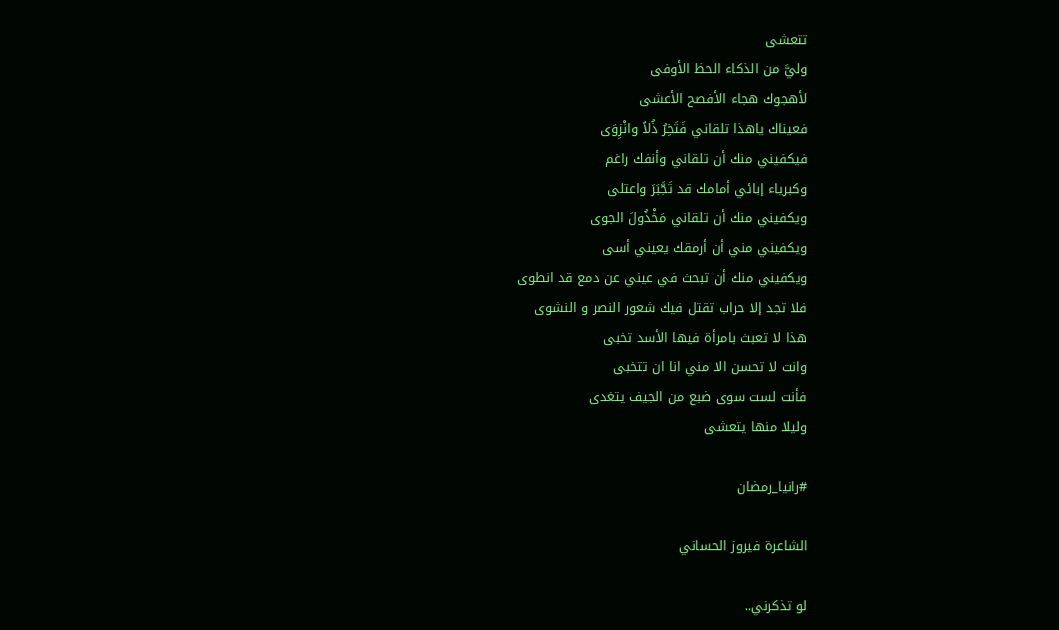تتعشى
وليَّ من الذكاء الحظ الأوفى
لأهجوك هجاء الأفصح الأعشى
فعيناك ياهذا تلقاني فَتَخِرُ ذُلاً وانْزِوَى
فيكفيني منك أن تلقاني وأنفك راغم
وكبرياء إبائي أمامك قد تَجَّبَرَ واعتلى
ويكفيني منك أن تلقاني مَخْذُولَ الجوى
ويكفيني مني أن أرمقك يعيني أسى
ويكفيني منك أن تبحث في عيني عن دمع قد انطوى
فلا تجد إلا حراب تقتل فيك شعور النصر و النشوى
هذا لا تعبث بامرأة فيها الأسد تخبى
وانت لا تحسن الا مني انا ان تتخبى
فأنت لست سوى ضبع من الجيف يتغدى
وليلا منها يتعشى

#رانيا_رمضان

الشاعرة فيروز الحساني

لو تذكرني..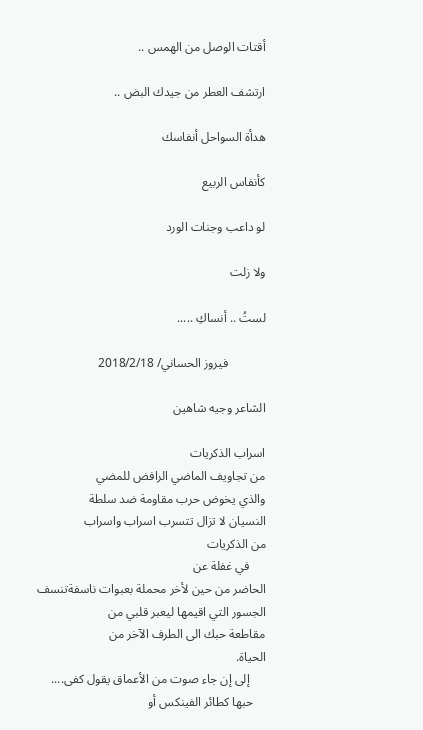أقتات الوصل من الهمس ..

ارتشف العطر من جيدك البض ..

هدأة السواحل أنفاسك

كأنفاس الربيع

لو داعب وجنات الورد

ولا زلت

لستُ .. أنساكِ .....

            فيروز الحساني/ 2018/2/18

الشاعر وجيه شاهين

اسراب الذكريات
من تجاويف الماضي الرافض للمضي
والذي يخوض حرب مقاومة ضد سلطة
النسيان لا تزال تتسرب اسراب واسراب
من الذكريات
     في غفلة عن
الحاضر من حين لأخر محملة بعبوات ناسفةتنسف
الجسور التي اقيمها ليعبر قلبي من
مقاطعة حبك الى الطرف الآخر من
الحياة.
     إلى إن جاء صوت من الأعماق يقول كفى....
    حبها كطائر الفينكس أو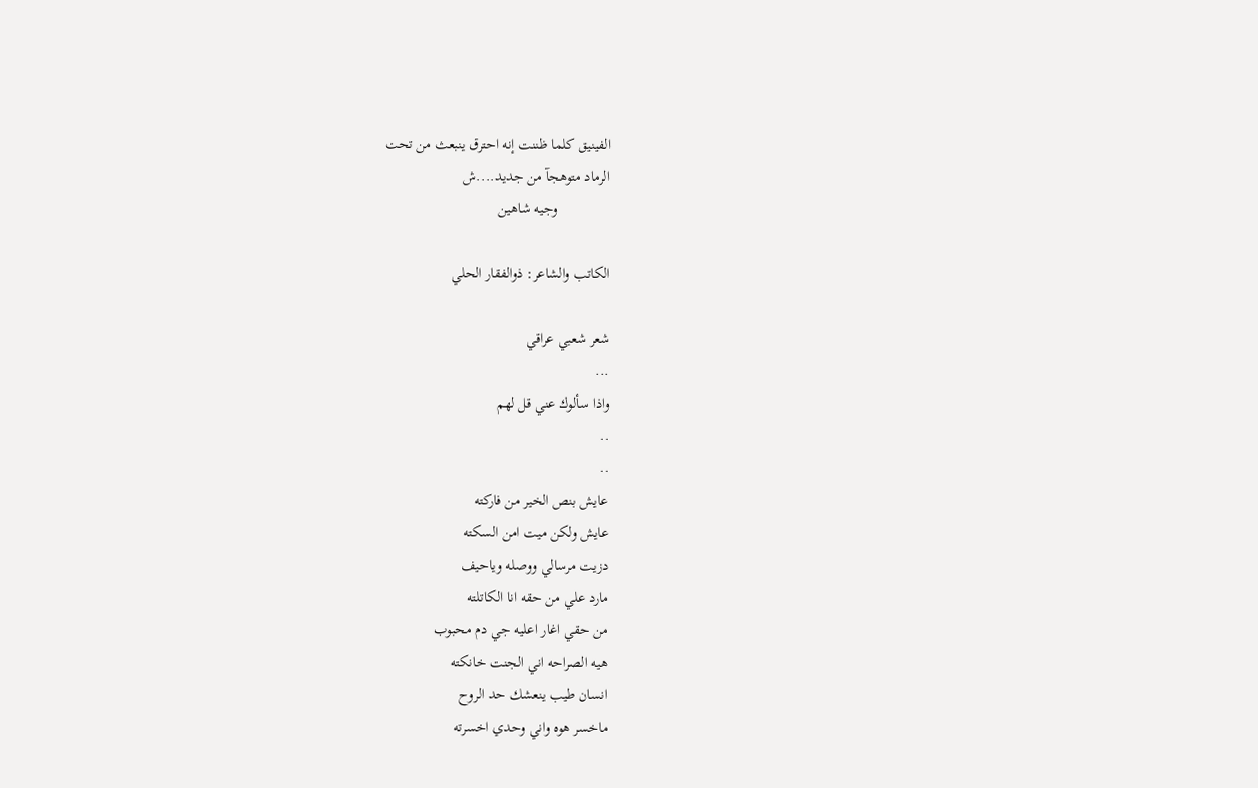الفينيق كلما ظننت إنه احترق ينبعث من تحت
الرماد متوهجآ من جديد....ش
              وجيه شاهين

الكاتب والشاعر: ذوالفقار الحلي

شعر شعبي عراقي
...
واذا سألوك عني قل لهم
..
..
عايش بنص الخير من فاركته
عايش ولكن ميت امن السكته
دزيت مرسالي ووصله وياحيف
مارد علي من حقه انا الكاتلته
من حقي اغار اعليه جي دم محبوب
هيه الصراحه اني الجنت خانكته
انسان طيب ينعشك حد الروح
ماخسر هوه واني وحدي اخسرته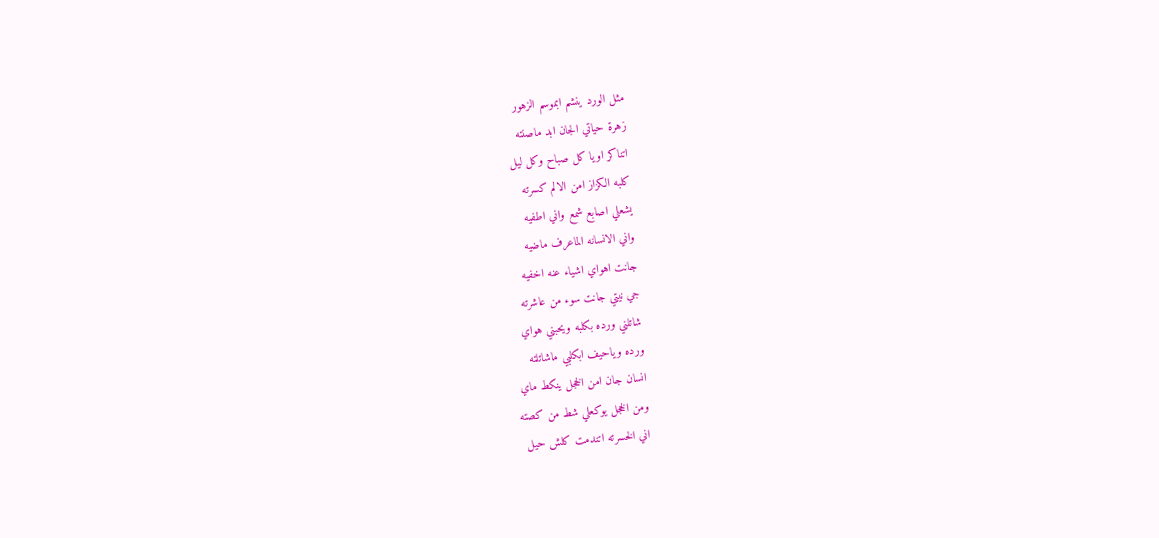مثل الورد ينشم ابموسم الزهور
زهرة حياتي الجان ابد ماصنته
اتناكر اويا كل صباح وكل ليل
كلبه الكزاز امن الالم كسرته
يشعلي اصابع شمع واني اطفيه
واني الانسانه الماعرف ماضيه
جانت اهواي اشياء عنه اخفيه
جي نيتي جانت سوء من عاشرته
شاتلني ورده بكلبه ويحبني هواي
ورده وياحيف ابكلبي ماشاتلته
انسان جان امن الخجل ينكط ماي
ومن الخجل يوكعلي شط من كصته
اني الخسرته اتندمت كلش حيل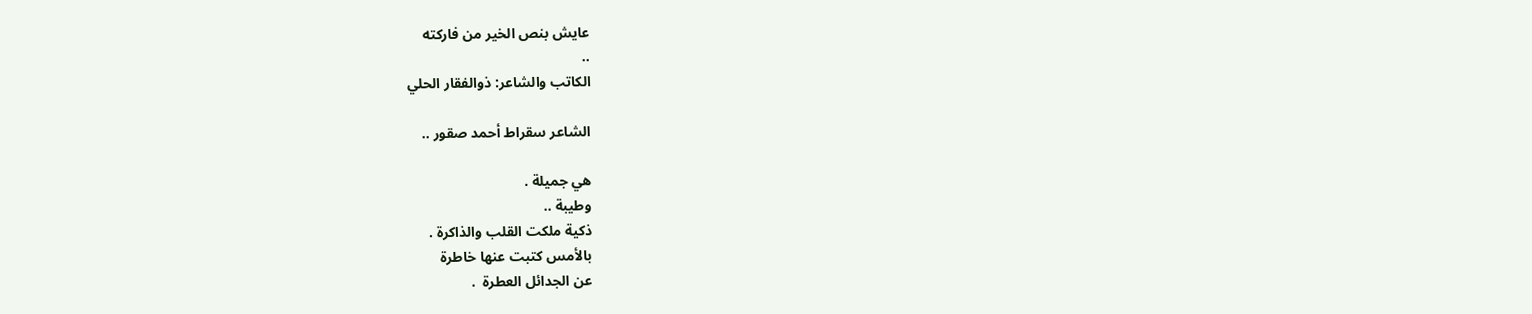عايش بنص الخير من فاركته
..
الكاتب والشاعر: ذوالفقار الحلي

الشاعر سقراط أحمد صقور ..

هي جميلة .
وطيبة ..
ذكية ملكت القلب والذاكرة .
بالأمس كتبت عنها خاطرة
عن الجدائل العطرة  .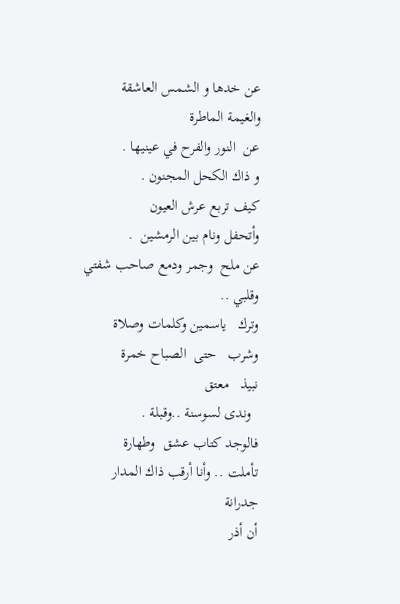عن خدها و الشمس العاشقة
والغيمة الماطرة
عن  النور والفرح في عينيها .
و ذاك الكحل المجنون .
كيف تربع عرش العيون
وأتحفل ونام بين الرمشين  .
عن ملح  وجمر ودمع صاحب شفتي
وقلبي ..
وترك   ياسمين وكلمات وصلاة
وشرب   حتى  الصباح خمرة
نبيذ   معتق
  وندى لسوسنة ..وقبلة .
فالوجد كتاب عشق  وطهارة
تأملت .. وأنا أرقب ذاك المدار
جدرانة
أن أذر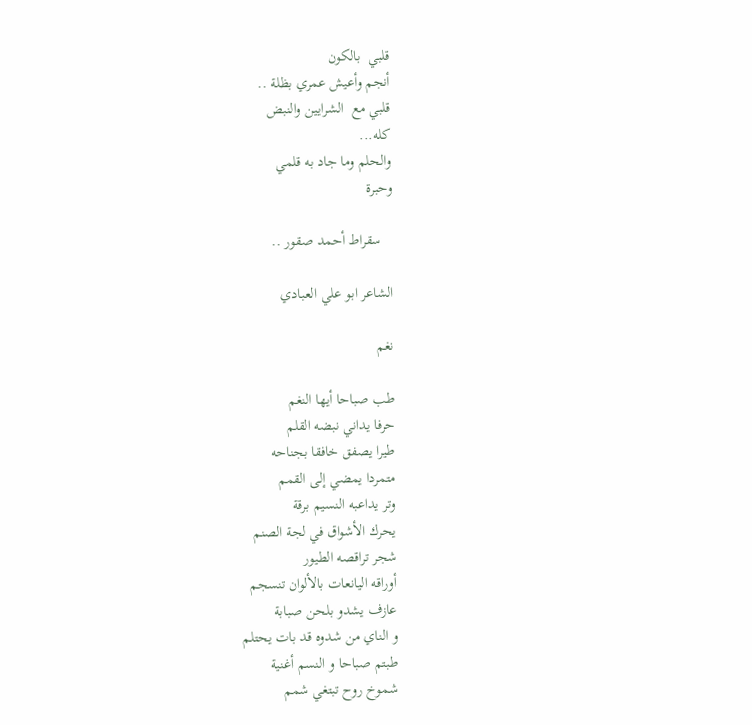قلبي  بالكون
أنجم وأعيش عمري بظلة ..
قلبي مع  الشرايين والنبض
كله...
والحلم وما جاد به قلمي
وحبرة

   سقراط أحمد صقور ..

الشاعر ابو علي العبادي

نغم

طب صباحا أيها النغم
حرفا يداني نبضه القلم
طيرا يصفق خافقا بجناحه
متمردا يمضي إلى القمم
وتر يداعبه النسيم برقة
يحرك الأشواق في لجة الصنم
شجر تراقصه الطيور
أوراقه اليانعات بالألوان تنسجم
عازف يشدو بلحن صبابة
و الناي من شدوه قد بات يحتلم
طبتم صباحا و النسم أغنية
شموخ روح تبتغي شمم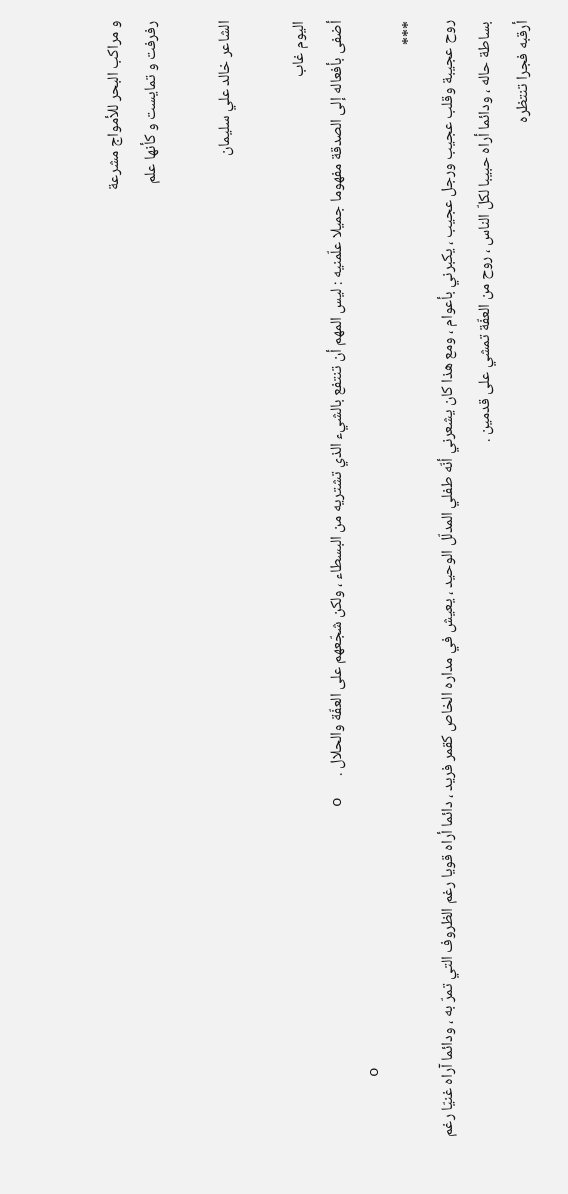و مراكب البحر للأمواج مشرعة
رفرفت و تمايست و كأنها علم

الشاعر خالد علي سليمان

اليوم غاب
أضفى بأفعاله إلى الصدقة مفهوما جميلا علّمنيه : ليس المهم أن تنتفع بالشيء الذي تشتريه من البسطاء ، ولكن شجّعهم على العفّة والحلال .      o
      o
***
روح عجيبة وقلب عجيب ورجل عجيب ، يكبرني بأعوام ، ومع هذا كان يشعرني أنّه طفلي المدلّل الوحيد ، يعيش في مداره الخاص كقمر فريد ، دائما أراه قويا رغم الظروف التي تمرّ به ، ودائما آراه غنيّا رغم بساطة حاله ، ودائما أراه حبيبا لكلّ الناس ، روح من العفّة تمشي على قدمين .
أرقبه فجرا تنتظره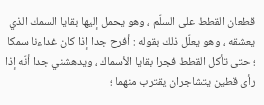قطعان القطط على السلّم ، وهو يحمل إليها بقايا السمك الذي يعشقه ، وهو يعلّل ذلك بقوله : أفرح جدا إذا كان غداءنا سمكا ؛ حتى تأكل القطط فجرا بقايا الأسماك ، ويدهشني جدا أنّه إذا رأى قطين يتشاجران يقترب منهما ؛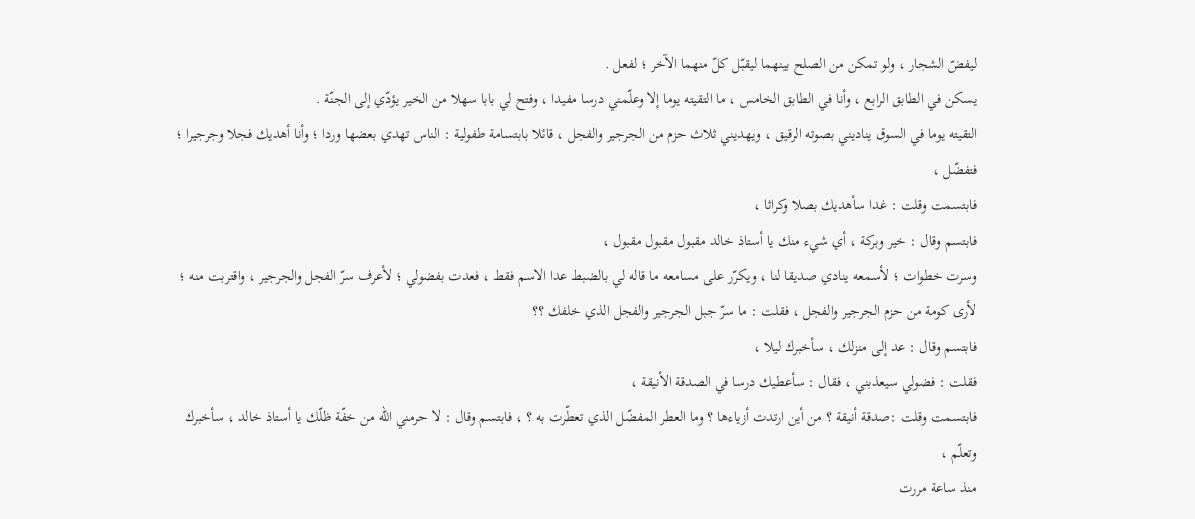ليفضّ الشجار ، ولو تمكن من الصلح بينهما ليقبّل كلّ منهما الآخر ؛ لفعل .
يسكن في الطابق الرابع ، وأنا في الطابق الخامس ، ما التقيته يوما إلا وعلّمني درسا مفيدا ، وفتح لي بابا سهلا من الخير يؤدّي إلى الجنّة .
التقيته يوما في السوق يناديني بصوته الرقيق ، ويهديني ثلاث حزم من الجرجير والفجل ، قائلا بابتسامة طفولية : الناس تهدي بعضها وردا ؛ وأنا أهديك فجلا وجرجيرا ؛ فتفضّل ،
فابتسمت وقلت : غدا سأهديك بصلا وكراثا ،
فابتسم وقال : خير وبركة ، أي شيء منك يا أستاذ خالد مقبول مقبول مقبول ،
وسرت خطوات ؛ لأسمعه ينادي صديقا لنا ، ويكرّر على مسامعه ما قاله لي بالضبط عدا الاسم فقط ، فعدت بفضولي ؛ لأعرف سرّ الفجل والجرجير ، واقتربت منه ؛ لأرى كومة من حزم الجرجير والفجل ، فقلت : ما سرّ جبل الجرجير والفجل الذي خلفك ؟؟
فابتسم وقال : عد إلى منزلك ، سأخبرك ليلا ،
فقلت : فضولي سيعذبني ، فقال : سأعطيك درسا في الصدقة الأنيقة ،
فابتسمت وقلت :صدقة أنيقة ؟ من أين ارتدت أزياءها ؟ وما العطر المفضّل الذي تعطّرت به ؟ ، فابتسم وقال : لا حرمني الله من خفّة ظلّك يا أستاذ خالد ، سأخبرك وتعلّم ،
منذ ساعة مررت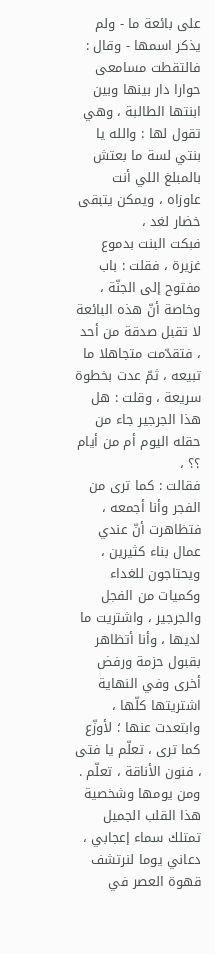على بائعة ما - ولم يذكر اسمها - وقال : فالتقطت مسامعى حوارا دار بينها وبين ابنتها الطالبة ، وهي تقول لها : والله يا بنتي لسة ما بعتش بالمبلغ اللي أنت عاوزاه ، ويمكن يتبقى خضار لغد ،
فبكت البنت بدموع غزيرة ، فقلت : باب مفتوح إلى الجنّة ، وخاصة أنّ هذه البائعة لا تقبل صدقة من أحد ، فتقدّمت متجاهلا ما تبيعه ، ثمّ عدت بخطوة سريعة ، وقلت : هل هذا الجرجير جاء من حقله اليوم أم من أيام ؟؟ ،
فقالت : كما ترى من الفجر وأنا أجمعه ، فتظاهرت أنّ عندي عمال بناء كثيرين ، ويحتاجون للغداء وكميات من الفجل والجرجير ، واشتريت ما لديها ، وأنا أتظاهر بقبول حزمة ورفض أخرى وفي النهاية اشتريتها كلّها ، وابتعدت عنها ؛ لأوزّع كما ترى ، تعلّم يا فتى ، فنون الأناقة ، تعلّم .
ومن يومها وشخصية هذا القلب الجميل تمتلك سماء إعجابي ،
دعاني يوما لنرتشف قهوة العصر في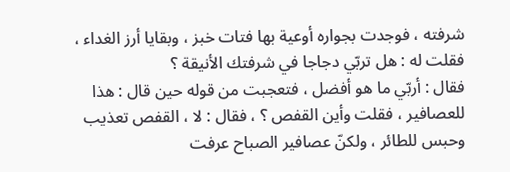شرفته ، فوجدت بجواره أوعية بها فتات خبز ، وبقايا أرز الغداء ، فقلت له : هل تربّي دجاجا في شرفتك الأنيقة ؟
فقال : أربّي ما هو أفضل ، فتعجبت من قوله حين قال : هذا للعصافير ، فقلت وأين القفص ؟ ، فقال : لا ، القفص تعذيب وحبس للطائر ، ولكنّ عصافير الصباح عرفت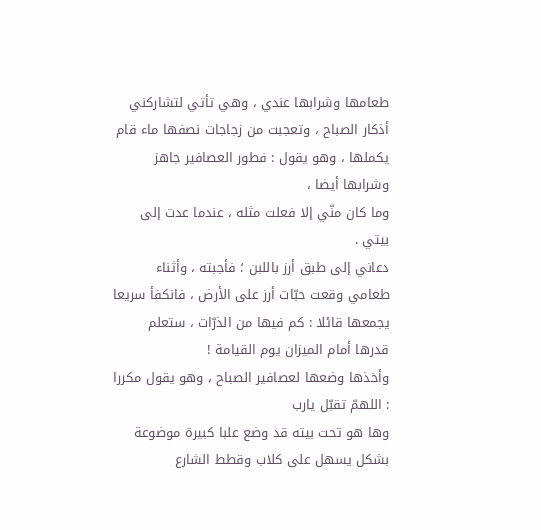طعامها وشرابها عندي ، وهي تأتي لتشاركني أذكار الصباح ، وتعجبت من زجاجات نصفها ماء قام يكملها ، وهو يقول : فطور العصافير جاهز وشرابها أيضا ،
وما كان منّي إلا فعلت مثله ، عندما عدت إلى بيتي .
دعاني إلى طبق أرز باللبن ؛ فأجبته ، وأثناء طعامي وقعت حبّات أرز على الأرض ، فانكفأ سريعا يجمعها قائلا : كم فيها من الذرّات ، ستعلم قدرها أمام الميزان يوم القيامة !
وأخذها وضعها لعصافير الصباح ، وهو يقول مكررا : اللهمّ تقبّل يارب
وها هو تحت بيته قد وضع علبا كبيرة موضوعة بشكل يسهل على كلاب وقطط الشارع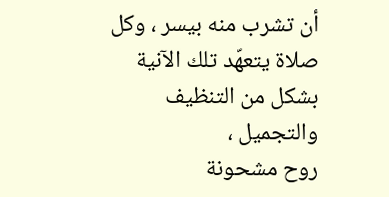أن تشرب منه بيسر ، وكل صلاة يتعهّد تلك الآنية بشكل من التنظيف والتجميل ،
روح مشحونة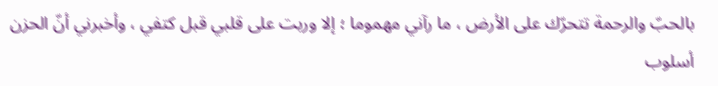بالحبّ والرحمة تتحرّك على الأرض ، ما رآني مهموما ؛ إلا وربت على قلبي قبل كتفي ، وأخبرني أنّ الحزن أسلوب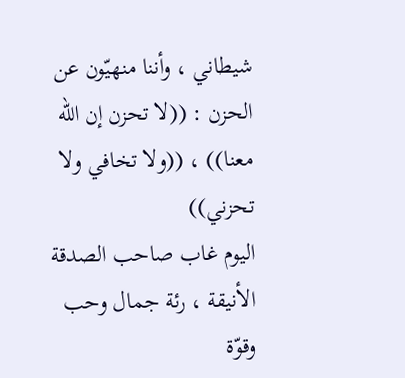شيطاني ، وأننا منهيّون عن الحزن : ((لا تحزن إن الله معنا)) ، ((ولا تخافي ولا تحزني))
اليوم غاب صاحب الصدقة الأنيقة ، رئة جمال وحب وقوّة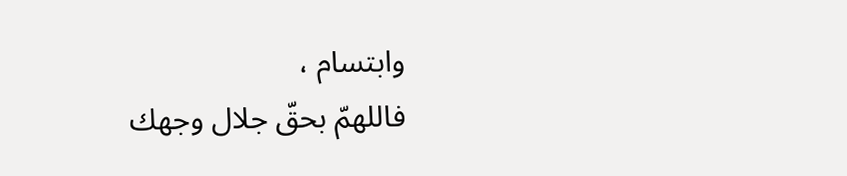وابتسام ،
فاللهمّ بحقّ جلال وجهك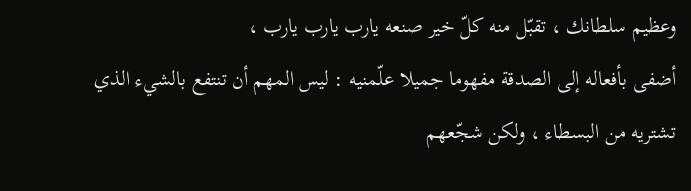وعظيم سلطانك ، تقبّل منه كلّ خير صنعه يارب يارب يارب ،
أضفى بأفعاله إلى الصدقة مفهوما جميلا علّمنيه : ليس المهم أن تنتفع بالشيء الذي تشتريه من البسطاء ، ولكن شجّعهم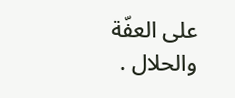على العفّة والحلال .